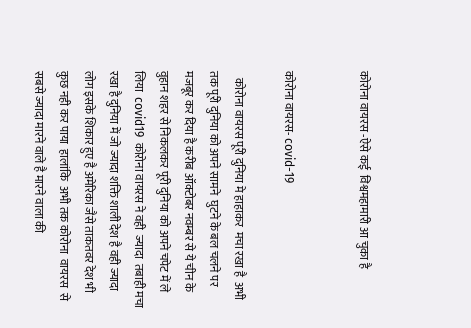कोरोना वायरस -ऐसे कई  विश्वमहामारी आ चुका है


कोरोना वायरस- covid-19

   कोरोना वायरस पूरी दुनिया मे हाहाकर  मचा रखा है  अभी तक पूरी दुनिया को अपने सामने  घुटने के बल चलने पर मजबूर कर दिया है करीब ऑक्टोबर नवम्बर से ये चीन के वुहान शहर से निकलकर पूरी दुनिया को अपने चपेट में ले लिया  covid19  कोरोना वायरस ने वही  ज्यादा  तबाही मचा रखा है दुनिया में जो ज्यादा शक्ति शाली देश है वही ज्यादा लोग इसके शिकार हुए है अमेरिका जैसे ताकतवर देश भी  कुछ नही कर पाया  हालांकि  अभी तक कोरोना  वायरस  से सबसे ज्यादा मारने वाले है मारने वाला की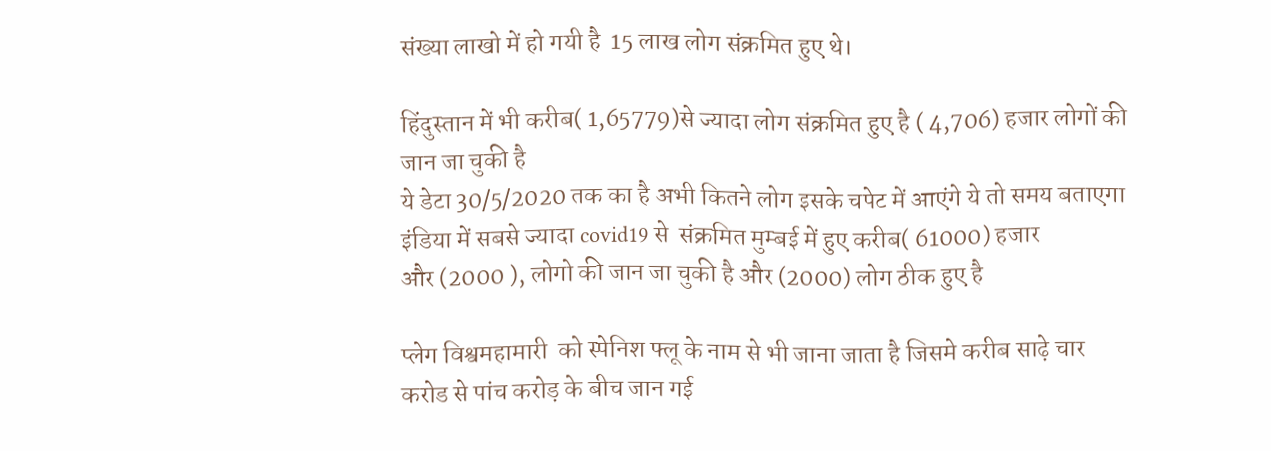संख्या लाखो में हो गयी है  15 लाख लोग संक्रमित हुए थे।

हिंदुस्तान में भी करीब( 1,65779)से ज्यादा लोग संक्रमित हुए है ( 4,706) हजार लोगों की जान जा चुकी है
ये डेटा 30/5/2020 तक का है अभी कितने लोग इसके चपेट में आएंगे ये तो समय बताएगा  इंडिया में सबसे ज्यादा covid19 से  संक्रमित मुम्बई में हुए करीब( 61000) हजार
और (2000 ), लोगो की जान जा चुकी है और (2000) लोग ठीक हुए है

प्लेग विश्वमहामारी  को स्पेनिश फ्लू के नाम से भी जाना जाता है जिसमे करीब साढ़े चार करोड से पांच करोड़ के बीच जान गई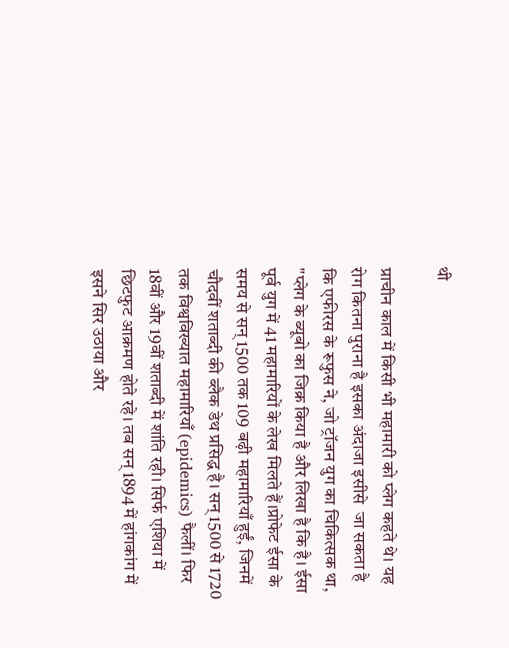थी

प्राचीन काल में किसी भी महामारी को प्लेग कहते थे। यह रोग कितना पुराना है इसका अंदाजा इसीसे  जा सकता है कि एफीरस के रूफुस ने, जो ट्रॉजन युग का चिकित्सक था, "प्लेग के ब्यूबो का जिक्र किया है और लिखा है कि है। ईसा पूर्व युग में 41 महामारियों के लेख मिलते हैं।प्रोफेट ईसा के समय से सन् 1500 तक 109 बढ़ी महामारियाँ हुईं, जिनमें चौदवीं शताब्दी की ब्लैक डेथ प्रसिद्ध है। सन् 1500 से 1720 तक विश्वविख्यात महामारियाँ (epidemics) फैलीं। फिर 18वीं और 19वीं शताब्दी में शांति रही। सिर्फ एशिया में छिटफुट आक्रमण होते रहे। तब सन् 1894 में हांगकांग में इसने सिर उठाया और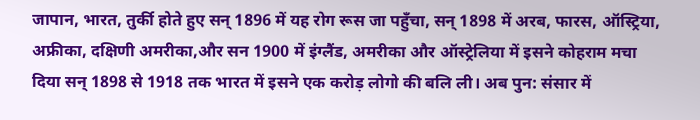जापान, भारत, तुर्की होते हुए सन् 1896 में यह रोग रूस जा पहुँचा, सन् 1898 में अरब, फारस, ऑस्ट्रिया, अफ्रीका, दक्षिणी अमरीका,और सन 1900 में इंग्लैंड, अमरीका और ऑस्ट्रेलिया में इसने कोहराम मचा दिया सन् 1898 से 1918 तक भारत में इसने एक करोड़ लोगो की बलि ली। अब पुन: संसार में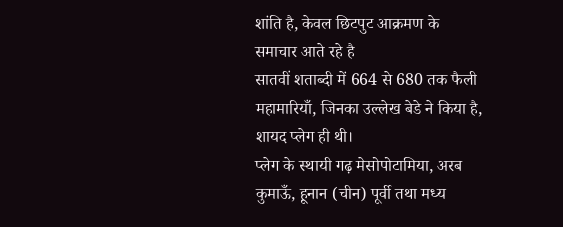शांति है, केवल छिटपुट आक्रमण के समाचार आते रहे है
सातवीं शताब्दी में 664 से 680 तक फैली महामारियाँ, जिनका उल्लेख बेडे ने किया है, शायद प्लेग ही थी।
प्लेग के स्थायी गढ़ मेसोपोटामिया, अरब कुमाऊँ, हूनान (चीन) पूर्वी तथा मध्य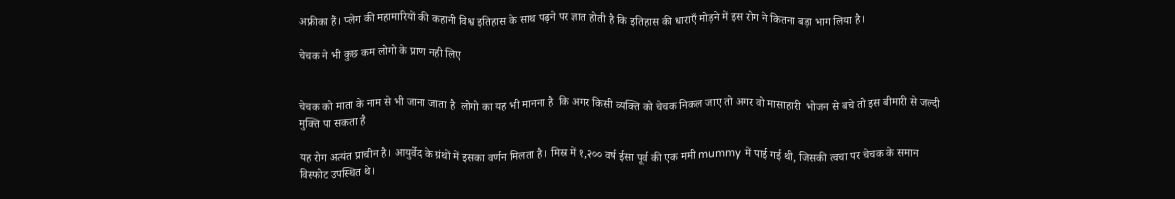अफ्रीका हैं। प्लेग की महामारियों की कहानी विश्व इतिहास के साथ पढ़ने पर ज्ञात होती है कि इतिहास की धाराएँ मोड़ने में इस रोग ने कितना बड़ा भाग लिया है।

चेचक ने भी कुछ कम लोगो के प्राण नही लिए


चेचक को माता के नाम से भी जाना जाता है  लोगो का यह भी मानना है  कि अगर किसी व्यक्ति को चेचक निकल जाए तो अगर वो मासाहारी  भोजन से बचे तो इस बीमारी से जल्दी मुक्ति पा सकता है

यह रोग अत्यंत प्राचीन है। आयुर्वेद के ग्रंथों में इसका वर्णन मिलता है। मिस्र में १,२०० वर्ष ईसा पूर्व की एक ममी mummy में पाई गई थी, जिसकी त्वचा पर चेचक के समान विस्फोट उपस्थित थे।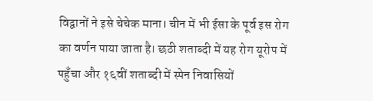विद्वानों ने इसे चेचेक माना। चीन में भी ईसा के पूर्व इस रोग का वर्णन पाया जाता है। छठी शताब्दी में यह रोग यूरोप में पहुँचा और १६वीं शताब्दी में स्पेन निवासियों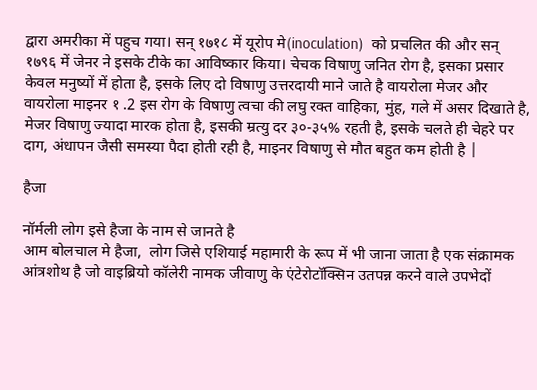द्वारा अमरीका में पहुच गया। सन्‌ १७१८ में यूरोप मे(inoculation)  को प्रचलित की और सन्‌ १७९६ में जेनर ने इसके टीके का आविष्कार किया। चेचक विषाणु जनित रोग है, इसका प्रसार केवल मनुष्यों में होता है, इसके लिए दो विषाणु उत्तरदायी माने जाते है वायरोला मेजर और वायरोला माइनर १ .2 इस रोग के विषाणु त्वचा की लघु रक्त वाहिका, मुंह, गले में असर दिखाते है, मेजर विषाणु ज्यादा मारक होता है, इसकी म्रत्यु दर ३०-३५% रहती है, इसके चलते ही चेहरे पर दाग, अंधापन जैसी समस्या पैदा होती रही है, माइनर विषाणु से मौत बहुत कम होती है |

हैजा

नॉर्मली लोग इसे हैजा के नाम से जानते है
आम बोलचाल मे हैजा,  लोग जिसे एशियाई महामारी के रूप में भी जाना जाता है एक संक्रामक आंत्रशोथ है जो वाइब्रियो कॉलेरी नामक जीवाणु के एंटेरोटॉक्सिन उतपन्न करने वाले उपभेदों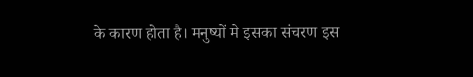के कारण होता है। मनुष्यों मे इसका संचरण इस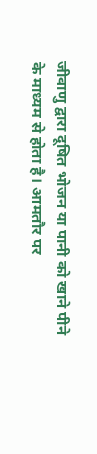जीवाणु द्वारा दूषित भोजन या पानी को खाने पीने  के माध्यम से होता है। आमतौर पर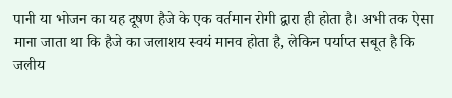पानी या भोजन का यह दूषण हैजे के एक वर्तमान रोगी द्वारा ही होता है। अभी तक ऐसा माना जाता था कि हैजे का जलाशय स्वयं मानव होता है, लेकिन पर्याप्त सबूत है कि जलीय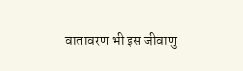वातावरण भी इस जीवाणु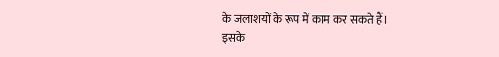के जलाशयों के रूप में काम कर सकते हैं।
इसके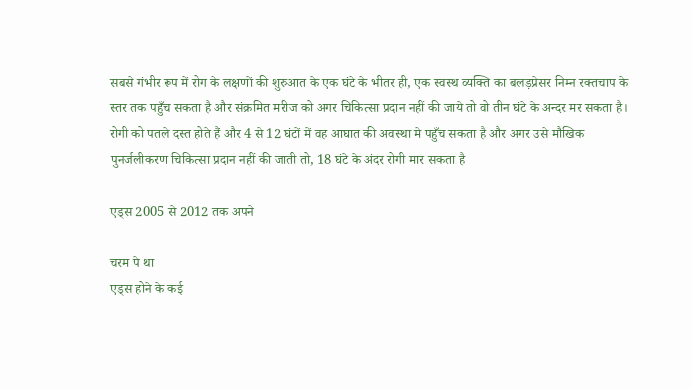सबसे गंभीर रूप में रोग के लक्षणों की शुरुआत के एक घंटे के भीतर ही, एक स्वस्थ व्यक्ति का बलड़प्रेसर निम्न रक्तचाप के स्तर तक पहुँच सकता है और संक्रमित मरीज को अगर चिकित्सा प्रदान नहीं की जाये तो वो तीन घंटे के अन्दर मर सकता है। रोगी को पतले दस्त होते हैं और 4 से 12 घंटों में वह आघात की अवस्था मे पहुँच सकता है और अगर उसे मौखिक पुनर्जलीकरण चिकित्सा प्रदान नहीं की जाती तो, 18 घंटे के अंदर रोगी मार सकता है

एड्स 2005 से 2012 तक अपने

चरम पे था
एड्स होने के कई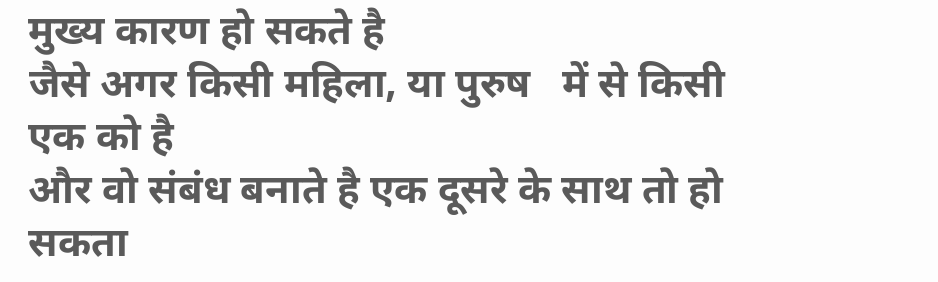मुख्य कारण हो सकते है
जैसे अगर किसी महिला, या पुरुष   में से किसी एक को है
और वो संबंध बनाते है एक दूसरे के साथ तो हो सकता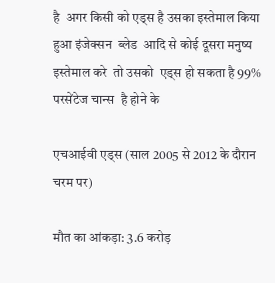है  अगर किसी को एड्स है उसका इस्तेमाल किया हुआ इंजेक्सन  ब्लेड  आदि से कोई दूसरा मनुष्य इस्तेमाल करे  तो उसको  एड्स हो सकता है 99% परसेंटेज चान्स  है होने के

एचआईवी एड्स (साल 2005 से 2012 के दौरान चरम पर)

मौत का आंकड़ा: 3.6 करोड़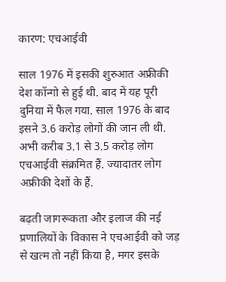कारण: एचआईवी

साल 1976 में इसकी शुरुआत अफ्रीकी देश कॉन्गो से हुई थी. बाद में यह पूरी दुनिया में फैल गया. साल 1976 के बाद इसने 3.6 करोड़ लोगों की जान ली थी. अभी करीब 3.1 से 3.5 करोड़ लोग एचआईवी संक्रमित हैं. ज्यादातर लोग अफ्रीकी देशों के हैं.

बढ़ती जागरूकता और इलाज की नई प्रणालियों के विकास ने एचआईवी को जड़ से खत्म तो नहीं किया है, मगर इसके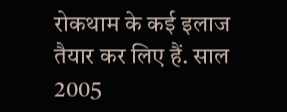रोकथाम के कई इलाज तैयार कर लिए हैं. साल 2005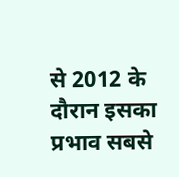से 2012 के दौरान इसका प्रभाव सबसे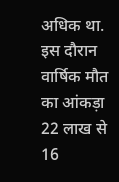अधिक था. इस दौरान वार्षिक मौत का आंकड़ा 22 लाख से 16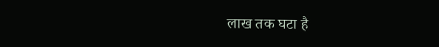लाख तक घटा है